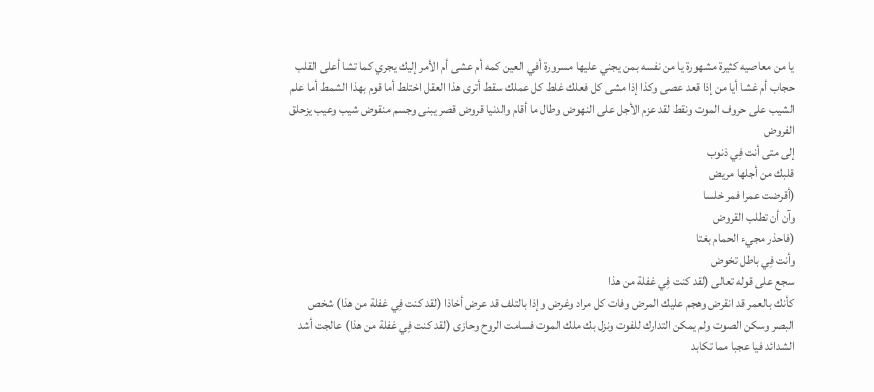يا من معاصيه كثيرة مشهورة يا من نفسه بمن يجني عليها مسرورة أفي العين كمه أم عشى أم الأمر إليك يجري كما تشا أعلى القلب حجاب أم غشا أيا من إذا قعد عصى وكذا إذا مشى كل فعلك غلط كل عملك سقط أترى هذا العقل اختلط أما قوم بهذا الشمط أما علم الشيب على حروف الموت ونقط لقد عزم الأجل على النهوض وطال ما أقام والدنيا قروض قصر يبنى وجسم منقوض شيب وعيب يزحلق الفروض
إلى متى أنت فِي ذنوب
قلبك من أجلها مريض
(أقرضت عمرا فمر خلسا
وآن أن تطلب القروض
(فاحذر مجيء الحمام بغتا
وأنت فِي باطل تخوض
سجع على قوله تعالى (لقد كنت فِي غفلة من هذا
كأنك بالعمر قد انقرض وهجم عليك المرض وفات كل مراد وغرض وإذا بالتلف قد عرض أخاذا (لقد كنت فِي غفلة من هذا) شخص البصر وسكن الصوت ولم يمكن التدارك للفوت ونزل بك ملك الموت فسامت الروح وحازى (لقد كنت فِي غفلة من هذا) عالجت أشد الشدائد فيا عجبا مما تكابد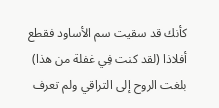كأنك قد سقيت سم الأساود فقطع أفلاذا (لقد كنت فِي غفلة من هذا) بلغت الروح إلى التراقي ولم تعرف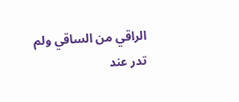الراقي من الساقي ولم تدر عند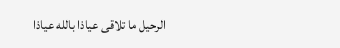الرحيل ما تلاقى عياذا بالله عياذا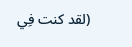(لقد كنت فِي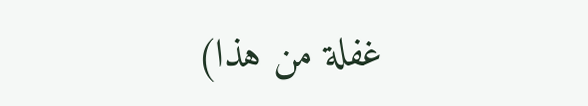غفلة من هذا)